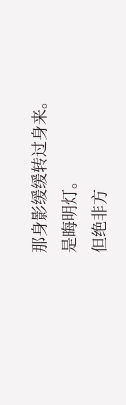那身影缓缓转过身来。
是晦明灯。
但绝非方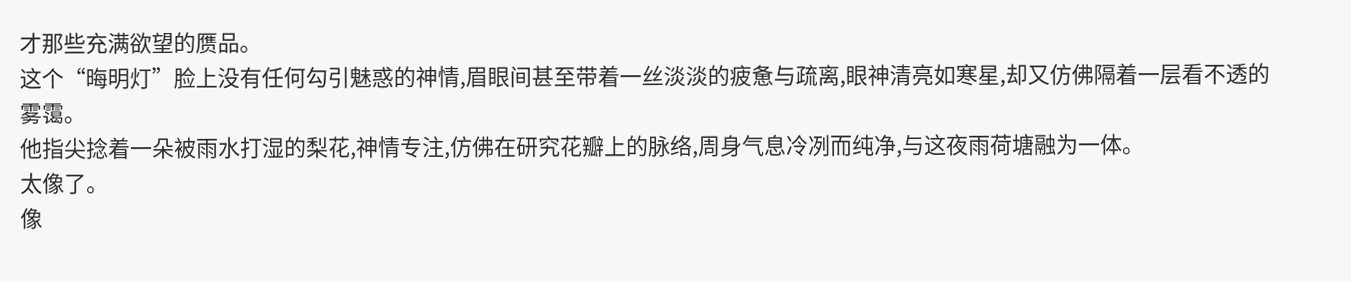才那些充满欲望的赝品。
这个“晦明灯”脸上没有任何勾引魅惑的神情,眉眼间甚至带着一丝淡淡的疲惫与疏离,眼神清亮如寒星,却又仿佛隔着一层看不透的雾霭。
他指尖捻着一朵被雨水打湿的梨花,神情专注,仿佛在研究花瓣上的脉络,周身气息冷冽而纯净,与这夜雨荷塘融为一体。
太像了。
像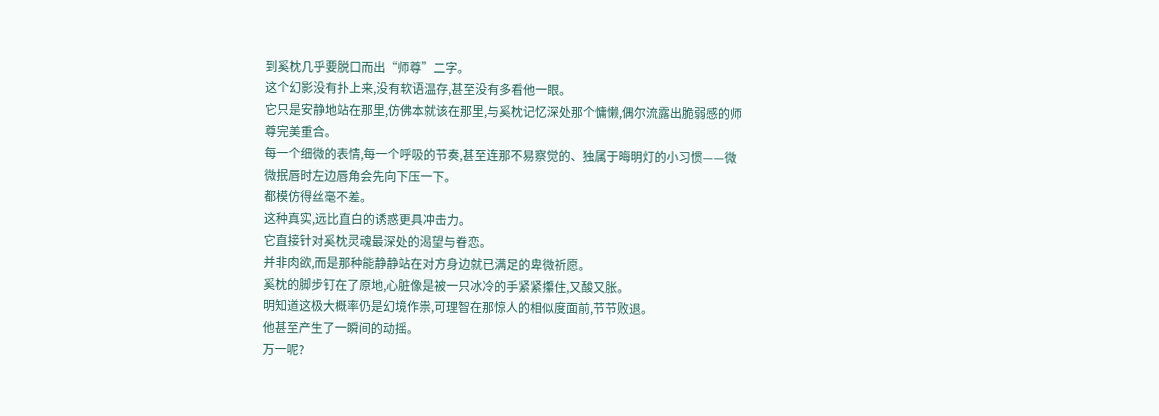到奚枕几乎要脱口而出“师尊”二字。
这个幻影没有扑上来,没有软语温存,甚至没有多看他一眼。
它只是安静地站在那里,仿佛本就该在那里,与奚枕记忆深处那个慵懒,偶尔流露出脆弱感的师尊完美重合。
每一个细微的表情,每一个呼吸的节奏,甚至连那不易察觉的、独属于晦明灯的小习惯——微微抿唇时左边唇角会先向下压一下。
都模仿得丝毫不差。
这种真实,远比直白的诱惑更具冲击力。
它直接针对奚枕灵魂最深处的渴望与眷恋。
并非肉欲,而是那种能静静站在对方身边就已满足的卑微祈愿。
奚枕的脚步钉在了原地,心脏像是被一只冰冷的手紧紧攥住,又酸又胀。
明知道这极大概率仍是幻境作祟,可理智在那惊人的相似度面前,节节败退。
他甚至产生了一瞬间的动摇。
万一呢?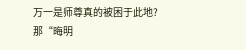万一是师尊真的被困于此地?
那“晦明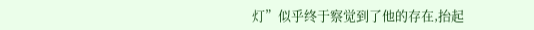灯”似乎终于察觉到了他的存在,抬起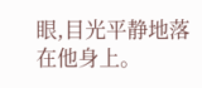眼,目光平静地落在他身上。